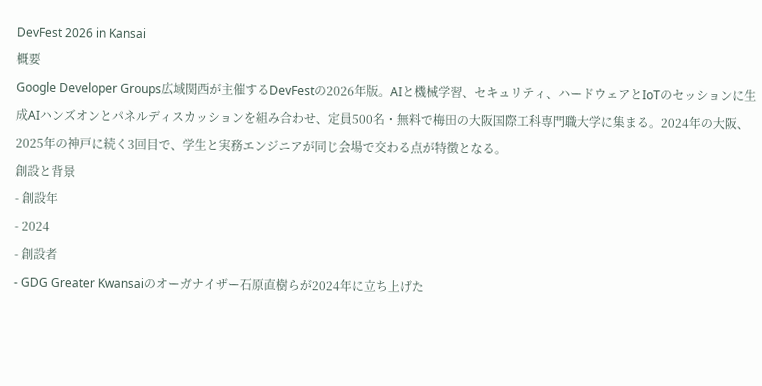DevFest 2026 in Kansai
概要
Google Developer Groups広域関西が主催するDevFestの2026年版。AIと機械学習、セキュリティ、ハードウェアとIoTのセッションに生成AIハンズオンとパネルディスカッションを組み合わせ、定員500名・無料で梅田の大阪国際工科専門職大学に集まる。2024年の大阪、2025年の神戸に続く3回目で、学生と実務エンジニアが同じ会場で交わる点が特徴となる。
創設と背景
- 創設年
- 2024
- 創設者
- GDG Greater Kwansaiのオーガナイザー石原直樹らが2024年に立ち上げた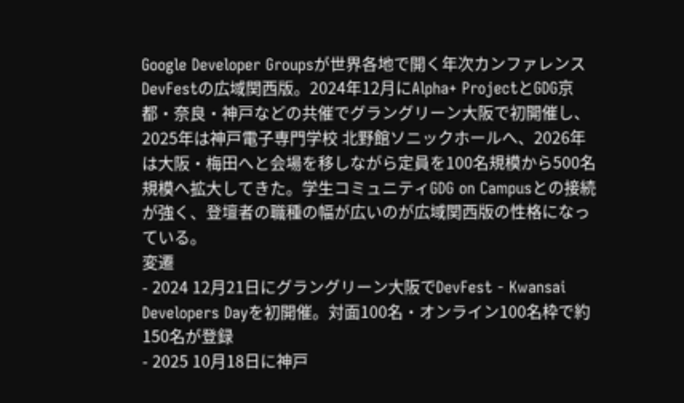Google Developer Groupsが世界各地で開く年次カンファレンスDevFestの広域関西版。2024年12月にAlpha+ ProjectとGDG京都・奈良・神戸などの共催でグラングリーン大阪で初開催し、2025年は神戸電子専門学校 北野館ソニックホールへ、2026年は大阪・梅田へと会場を移しながら定員を100名規模から500名規模へ拡大してきた。学生コミュニティGDG on Campusとの接続が強く、登壇者の職種の幅が広いのが広域関西版の性格になっている。
変遷
- 2024 12月21日にグラングリーン大阪でDevFest - Kwansai Developers Dayを初開催。対面100名・オンライン100名枠で約150名が登録
- 2025 10月18日に神戸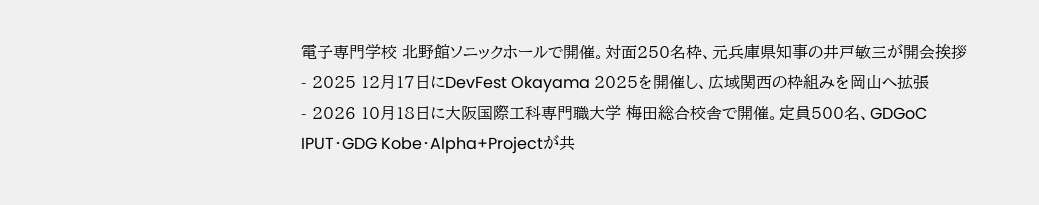電子専門学校 北野館ソニックホールで開催。対面250名枠、元兵庫県知事の井戸敏三が開会挨拶
- 2025 12月17日にDevFest Okayama 2025を開催し、広域関西の枠組みを岡山へ拡張
- 2026 10月18日に大阪国際工科専門職大学 梅田総合校舎で開催。定員500名、GDGoC IPUT・GDG Kobe・Alpha+Projectが共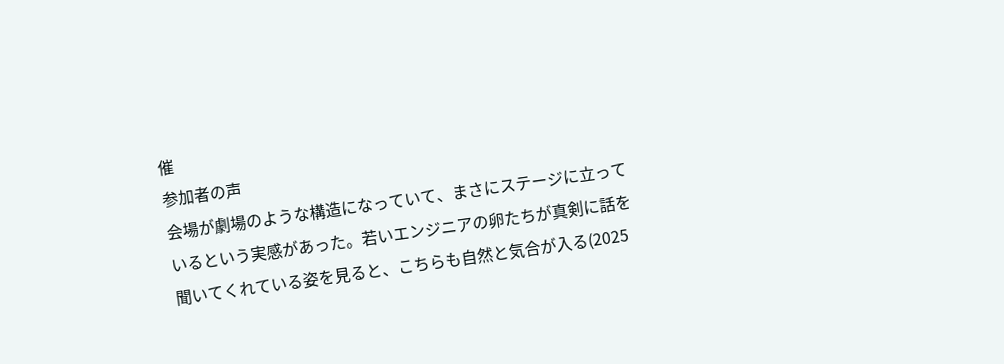催
参加者の声
会場が劇場のような構造になっていて、まさにステージに立っているという実感があった。若いエンジニアの卵たちが真剣に話を聞いてくれている姿を見ると、こちらも自然と気合が入る(2025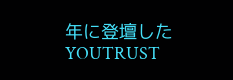年に登壇したYOUTRUST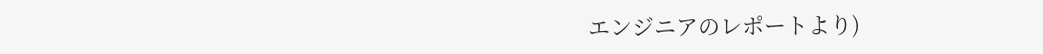エンジニアのレポートより)